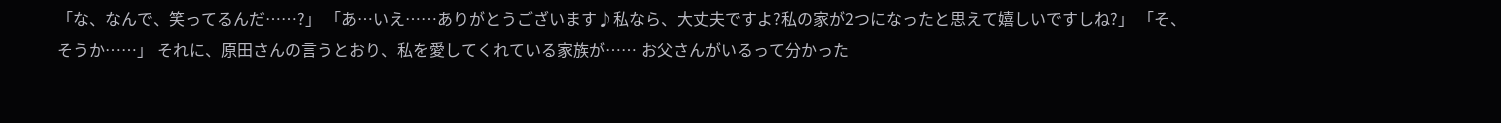「な、なんで、笑ってるんだ……?」 「あ…いえ……ありがとうございます♪私なら、大丈夫ですよ?私の家が2つになったと思えて嬉しいですしね?」 「そ、そうか……」 それに、原田さんの言うとおり、私を愛してくれている家族が…… お父さんがいるって分かった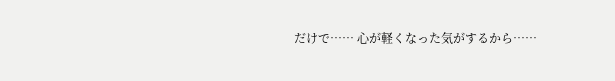だけで…… 心が軽くなった気がするから……